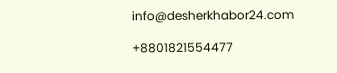info@desherkhabor24.com

+8801821554477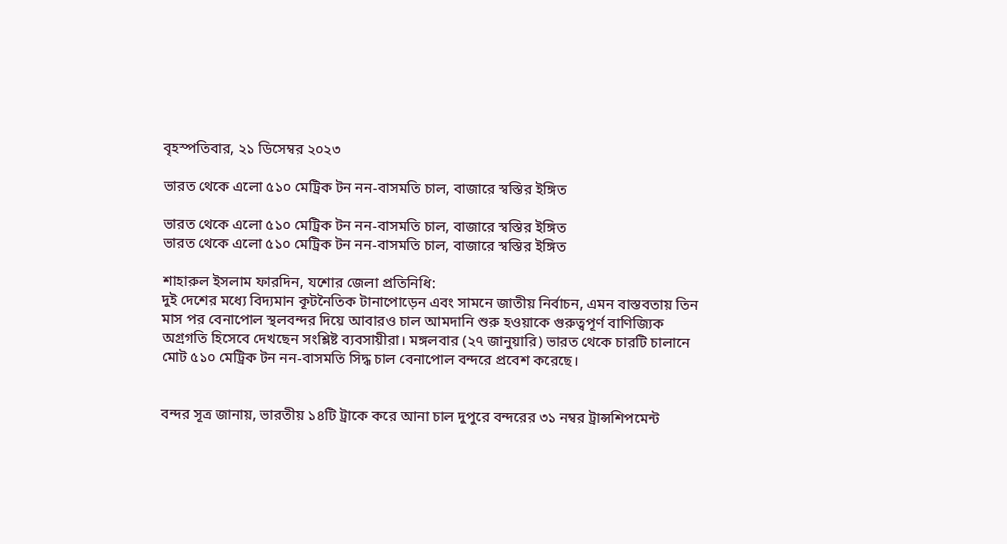বৃহস্পতিবার, ২১ ডিসেম্বর ২০২৩

ভারত থেকে এলো ৫১০ মেট্রিক টন নন-বাসমতি চাল, বাজারে স্বস্তির ইঙ্গিত

ভারত থেকে এলো ৫১০ মেট্রিক টন নন-বাসমতি চাল, বাজারে স্বস্তির ইঙ্গিত
ভারত থেকে এলো ৫১০ মেট্রিক টন নন-বাসমতি চাল, বাজারে স্বস্তির ইঙ্গিত

শাহারুল ইসলাম ফারদিন, যশোর জেলা প্রতিনিধি:
দুই দেশের মধ্যে বিদ্যমান কূটনৈতিক টানাপোড়েন এবং সামনে জাতীয় নির্বাচন, এমন বাস্তবতায় তিন মাস পর বেনাপোল স্থলবন্দর দিয়ে আবারও চাল আমদানি শুরু হওয়াকে গুরুত্বপূর্ণ বাণিজ্যিক অগ্রগতি হিসেবে দেখছেন সংশ্লিষ্ট ব্যবসায়ীরা। মঙ্গলবার (২৭ জানুয়ারি) ভারত থেকে চারটি চালানে মোট ৫১০ মেট্রিক টন নন-বাসমতি সিদ্ধ চাল বেনাপোল বন্দরে প্রবেশ করেছে।


বন্দর সূত্র জানায়, ভারতীয় ১৪টি ট্রাকে করে আনা চাল দুপুরে বন্দরের ৩১ নম্বর ট্রান্সশিপমেন্ট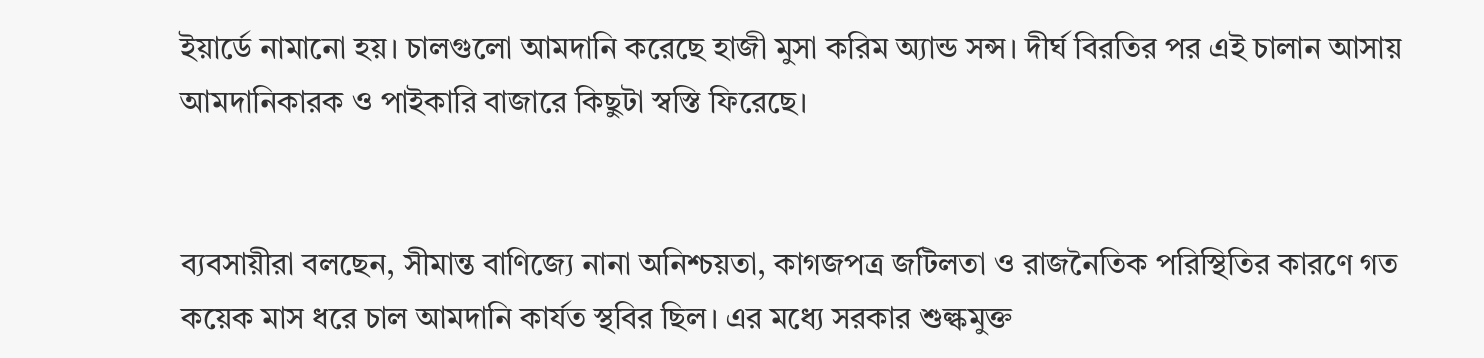ইয়ার্ডে নামানো হয়। চালগুলো আমদানি করেছে হাজী মুসা করিম অ্যান্ড সন্স। দীর্ঘ বিরতির পর এই চালান আসায় আমদানিকারক ও পাইকারি বাজারে কিছুটা স্বস্তি ফিরেছে।


ব্যবসায়ীরা বলছেন, সীমান্ত বাণিজ্যে নানা অনিশ্চয়তা, কাগজপত্র জটিলতা ও রাজনৈতিক পরিস্থিতির কারণে গত কয়েক মাস ধরে চাল আমদানি কার্যত স্থবির ছিল। এর মধ্যে সরকার শুল্কমুক্ত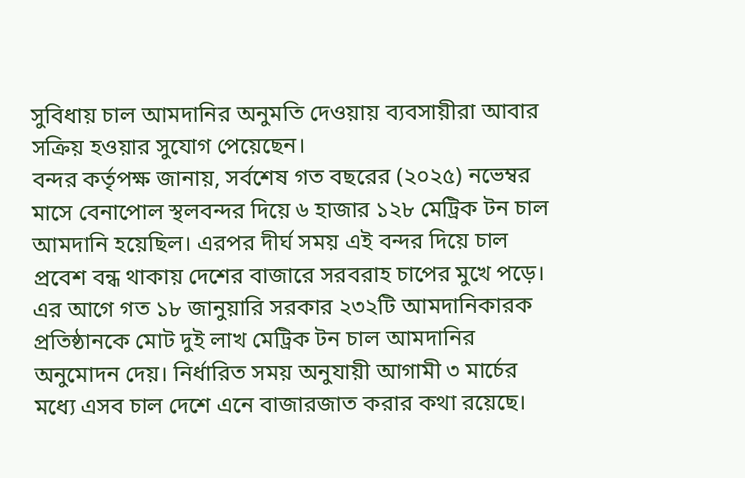সুবিধায় চাল আমদানির অনুমতি দেওয়ায় ব্যবসায়ীরা আবার সক্রিয় হওয়ার সুযোগ পেয়েছেন।
বন্দর কর্তৃপক্ষ জানায়, সর্বশেষ গত বছরের (২০২৫) নভেম্বর মাসে বেনাপোল স্থলবন্দর দিয়ে ৬ হাজার ১২৮ মেট্রিক টন চাল আমদানি হয়েছিল। এরপর দীর্ঘ সময় এই বন্দর দিয়ে চাল প্রবেশ বন্ধ থাকায় দেশের বাজারে সরবরাহ চাপের মুখে পড়ে। এর আগে গত ১৮ জানুয়ারি সরকার ২৩২টি আমদানিকারক প্রতিষ্ঠানকে মোট দুই লাখ মেট্রিক টন চাল আমদানির অনুমোদন দেয়। নির্ধারিত সময় অনুযায়ী আগামী ৩ মার্চের মধ্যে এসব চাল দেশে এনে বাজারজাত করার কথা রয়েছে।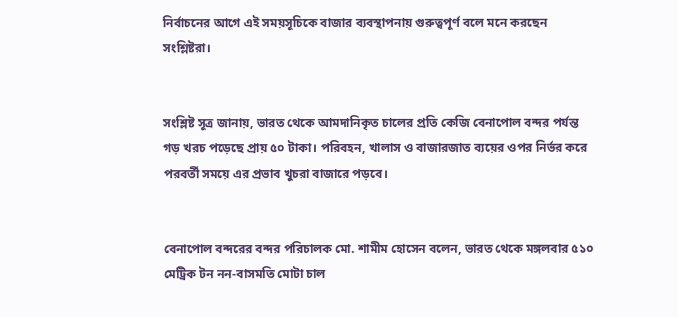নির্বাচনের আগে এই সময়সূচিকে বাজার ব্যবস্থাপনায় গুরুত্বপূর্ণ বলে মনে করছেন সংশ্লিষ্টরা।


সংশ্লিষ্ট সূত্র জানায়, ভারত থেকে আমদানিকৃত চালের প্রতি কেজি বেনাপোল বন্দর পর্যন্ত গড় খরচ পড়েছে প্রায় ৫০ টাকা। পরিবহন, খালাস ও বাজারজাত ব্যয়ের ওপর নির্ভর করে পরবর্তী সময়ে এর প্রভাব খুচরা বাজারে পড়বে।


বেনাপোল বন্দরের বন্দর পরিচালক মো. শামীম হোসেন বলেন, ভারত থেকে মঙ্গলবার ৫১০ মেট্রিক টন নন-বাসমতি মোটা চাল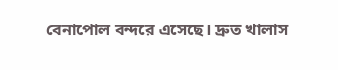বেনাপোল বন্দরে এসেছে। দ্রুত খালাস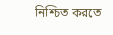নিশ্চিত করতে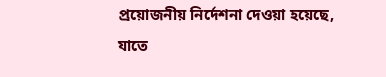প্রয়োজনীয় নির্দেশনা দেওয়া হয়েছে, যাতে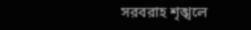সরবরাহ শৃঙ্খলে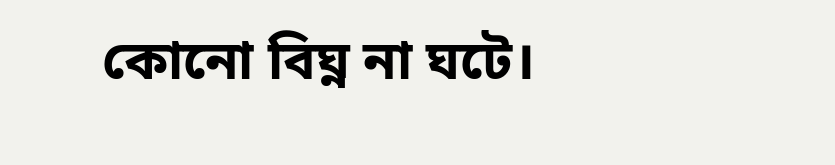কোনো বিঘ্ন না ঘটে।